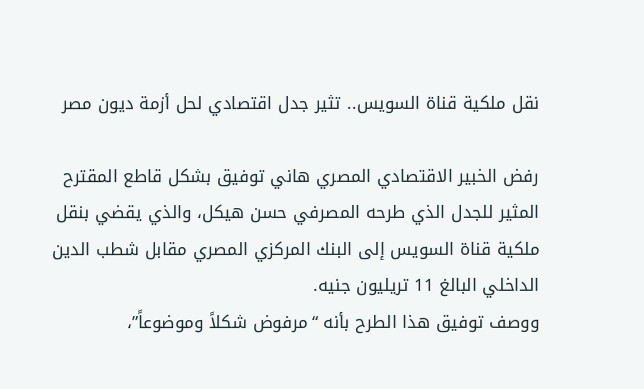نقل ملكية قناة السويس.. تثير جدل اقتصادي لحل أزمة ديون مصر

رفض الخبير الاقتصادي المصري هاني توفيق بشكل قاطع المقترح المثير للجدل الذي طرحه المصرفي حسن هيكل، والذي يقضي بنقل ملكية قناة السويس إلى البنك المركزي المصري مقابل شطب الدين الداخلي البالغ 11 تريليون جنيه.
ووصف توفيق هذا الطرح بأنه “مرفوض شكلاً وموضوعاً”،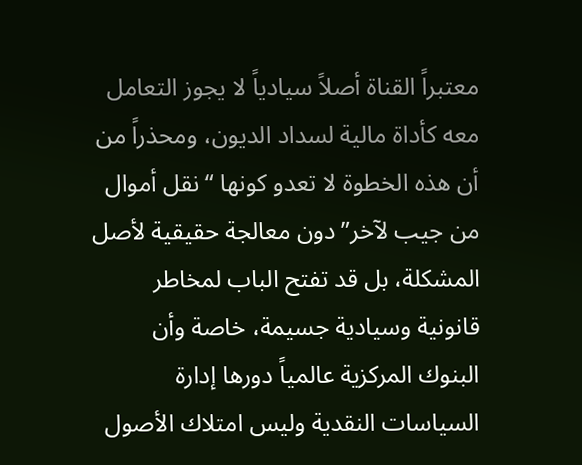معتبراً القناة أصلاً سيادياً لا يجوز التعامل معه كأداة مالية لسداد الديون، ومحذراً من أن هذه الخطوة لا تعدو كونها “نقل أموال من جيب لآخر” دون معالجة حقيقية لأصل المشكلة، بل قد تفتح الباب لمخاطر قانونية وسيادية جسيمة، خاصة وأن البنوك المركزية عالمياً دورها إدارة السياسات النقدية وليس امتلاك الأصول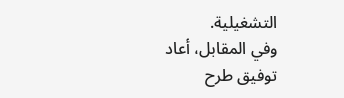التشغيلية.
وفي المقابل، أعاد توفيق طرح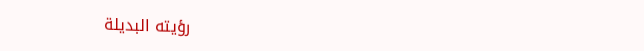رؤيته البديلة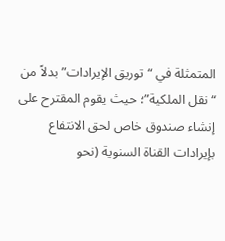المتمثلة في “توريق الإيرادات” بدلاً من “نقل الملكية”؛ حيث يقوم المقترح على إنشاء صندوق خاص لحق الانتفاع بإيرادات القناة السنوية (نحو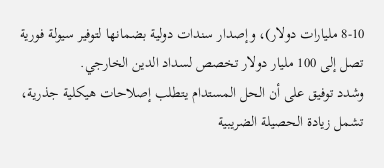8-10 مليارات دولار)، وإصدار سندات دولية بضمانها لتوفير سيولة فورية تصل إلى 100 مليار دولار تخصص لسداد الدين الخارجي.
وشدد توفيق على أن الحل المستدام يتطلب إصلاحات هيكلية جذرية، تشمل زيادة الحصيلة الضريبية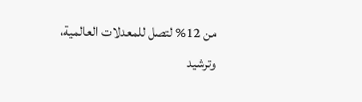من 12% لتصل للمعدلات العالمية، وترشيد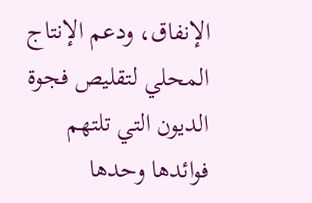الإنفاق، ودعم الإنتاج المحلي لتقليص فجوة الديون التي تلتهم فوائدها وحدها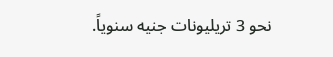نحو 3 تريليونات جنيه سنوياً.